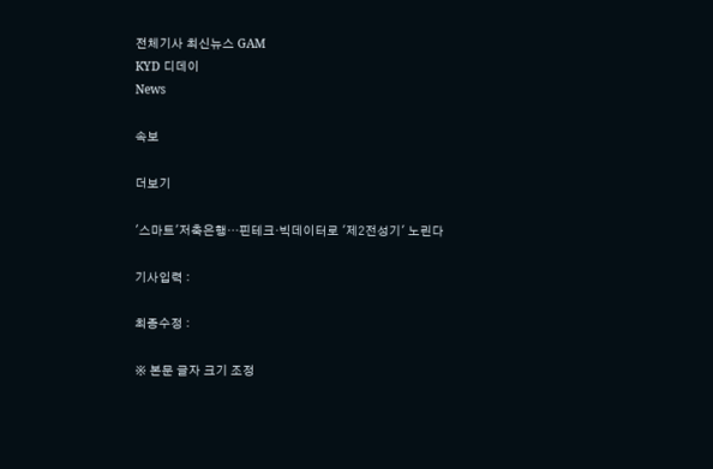전체기사 최신뉴스 GAM
KYD 디데이
News

속보

더보기

'스마트'저축은행…핀테크·빅데이터로 '제2전성기' 노린다

기사입력 :

최종수정 :

※ 본문 글자 크기 조정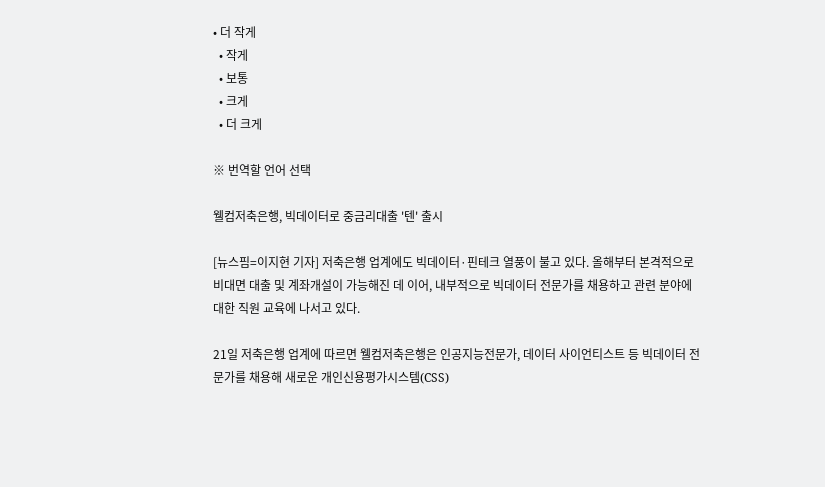• 더 작게
  • 작게
  • 보통
  • 크게
  • 더 크게

※ 번역할 언어 선택

웰컴저축은행, 빅데이터로 중금리대출 '텐' 출시

[뉴스핌=이지현 기자] 저축은행 업계에도 빅데이터·핀테크 열풍이 불고 있다. 올해부터 본격적으로 비대면 대출 및 계좌개설이 가능해진 데 이어, 내부적으로 빅데이터 전문가를 채용하고 관련 분야에 대한 직원 교육에 나서고 있다.

21일 저축은행 업계에 따르면 웰컴저축은행은 인공지능전문가, 데이터 사이언티스트 등 빅데이터 전문가를 채용해 새로운 개인신용평가시스템(CSS)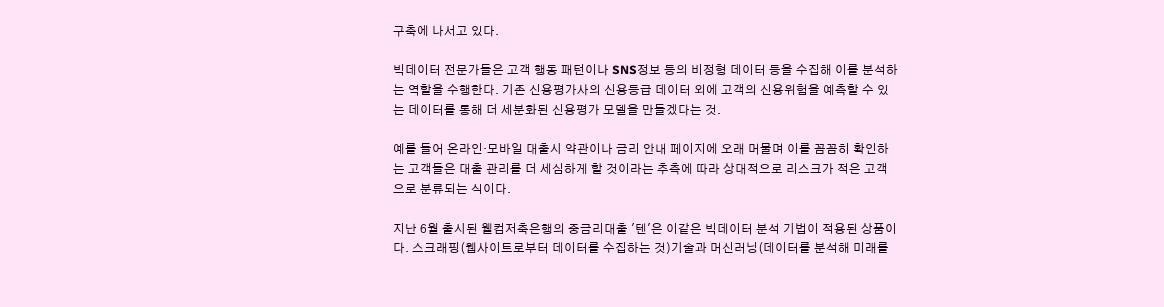구축에 나서고 있다.

빅데이터 전문가들은 고객 행동 패턴이나 SNS정보 등의 비정형 데이터 등을 수집해 이를 분석하는 역할을 수행한다. 기존 신용평가사의 신용등급 데이터 외에 고객의 신용위험을 예측할 수 있는 데이터를 통해 더 세분화된 신용평가 모델을 만들겠다는 것.

예를 들어 온라인·모바일 대출시 약관이나 금리 안내 페이지에 오래 머물며 이를 꼼꼼히 확인하는 고객들은 대출 관리를 더 세심하게 할 것이라는 추측에 따라 상대적으로 리스크가 적은 고객으로 분류되는 식이다.

지난 6월 출시된 웰컴저축은행의 중금리대출 '텐'은 이같은 빅데이터 분석 기법이 적용된 상품이다. 스크래핑(웹사이트로부터 데이터를 수집하는 것)기술과 머신러닝(데이터를 분석해 미래를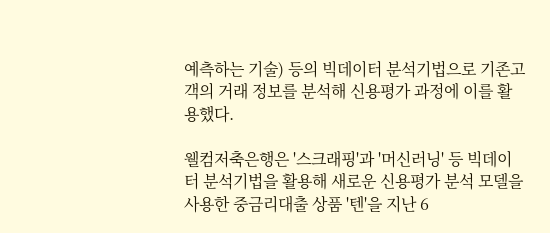예측하는 기술) 등의 빅데이터 분석기법으로 기존고객의 거래 정보를 분석해 신용평가 과정에 이를 활용했다.

웰컴저축은행은 '스크래핑'과 '머신러닝' 등 빅데이터 분석기법을 활용해 새로운 신용평가 분석 모델을 사용한 중금리대출 상품 '텐'을 지난 6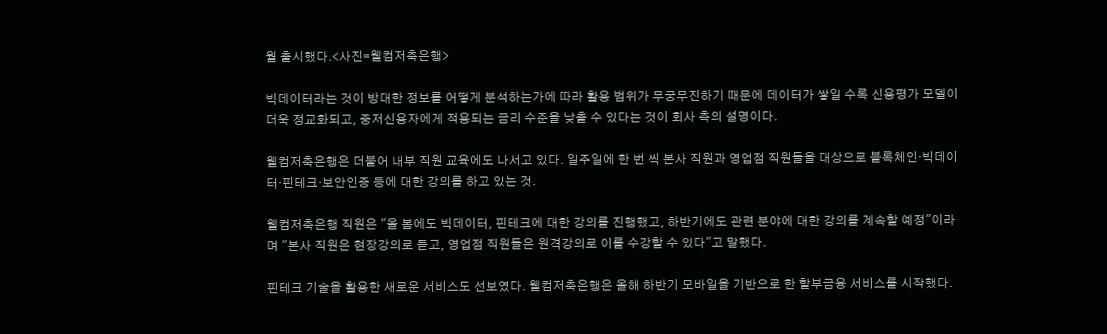월 출시했다.<사진=웰컴저축은행>

빅데이터라는 것이 방대한 정보를 어떻게 분석하는가에 따라 활용 범위가 무궁무진하기 때문에 데이터가 쌓일 수록 신용평가 모델이 더욱 정교화되고, 중저신용자에게 적용되는 금리 수준을 낮출 수 있다는 것이 회사 측의 설명이다.

웰컴저축은행은 더불어 내부 직원 교육에도 나서고 있다. 일주일에 한 번 씩 본사 직원과 영업점 직원들을 대상으로 블록체인·빅데이터·핀테크·보안인증 등에 대한 강의를 하고 있는 것.

웰컴저축은행 직원은 "올 봄에도 빅데이터, 핀테크에 대한 강의를 진행했고, 하반기에도 관련 분야에 대한 강의를 계속할 예정"이라며 "본사 직원은 현장강의로 듣고, 영업점 직원들은 원격강의로 이를 수강할 수 있다"고 말했다.

핀테크 기술을 활용한 새로운 서비스도 선보였다. 웰컴저축은행은 올해 하반기 모바일을 기반으로 한 할부금융 서비스를 시작했다.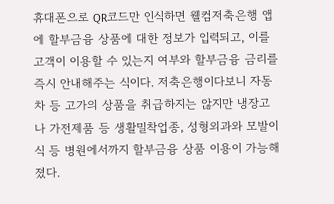휴대폰으로 QR코드만 인식하면 웰컴저축은행 앱에 할부금융 상품에 대한 정보가 입력되고, 이를 고객이 이용할 수 있는지 여부와 할부금융 금리를 즉시 안내해주는 식이다. 저축은행이다보니 자동차 등 고가의 상품을 취급하지는 않지만 냉장고나 가전제품 등 생활밀착업종, 성형외과와 모발이식 등 병원에서까지 할부금융 상품 이용이 가능해졌다.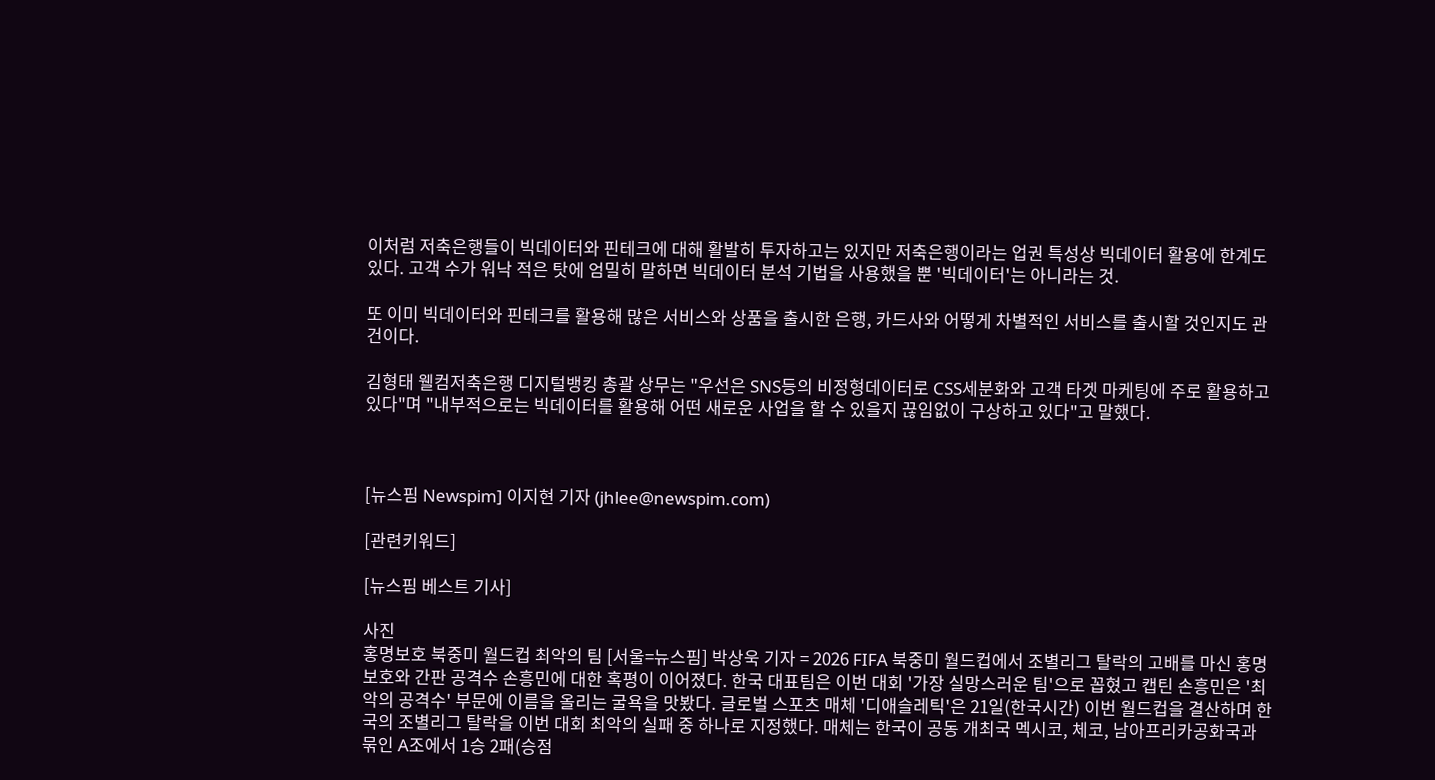이처럼 저축은행들이 빅데이터와 핀테크에 대해 활발히 투자하고는 있지만 저축은행이라는 업권 특성상 빅데이터 활용에 한계도 있다. 고객 수가 워낙 적은 탓에 엄밀히 말하면 빅데이터 분석 기법을 사용했을 뿐 '빅데이터'는 아니라는 것.

또 이미 빅데이터와 핀테크를 활용해 많은 서비스와 상품을 출시한 은행, 카드사와 어떻게 차별적인 서비스를 출시할 것인지도 관건이다.

김형태 웰컴저축은행 디지털뱅킹 총괄 상무는 "우선은 SNS등의 비정형데이터로 CSS세분화와 고객 타겟 마케팅에 주로 활용하고 있다"며 "내부적으로는 빅데이터를 활용해 어떤 새로운 사업을 할 수 있을지 끊임없이 구상하고 있다"고 말했다.



[뉴스핌 Newspim] 이지현 기자 (jhlee@newspim.com)

[관련키워드]

[뉴스핌 베스트 기사]

사진
홍명보호 북중미 월드컵 최악의 팀 [서울=뉴스핌] 박상욱 기자 = 2026 FIFA 북중미 월드컵에서 조별리그 탈락의 고배를 마신 홍명보호와 간판 공격수 손흥민에 대한 혹평이 이어졌다. 한국 대표팀은 이번 대회 '가장 실망스러운 팀'으로 꼽혔고 캡틴 손흥민은 '최악의 공격수' 부문에 이름을 올리는 굴욕을 맛봤다. 글로벌 스포츠 매체 '디애슬레틱'은 21일(한국시간) 이번 월드컵을 결산하며 한국의 조별리그 탈락을 이번 대회 최악의 실패 중 하나로 지정했다. 매체는 한국이 공동 개최국 멕시코, 체코, 남아프리카공화국과 묶인 A조에서 1승 2패(승점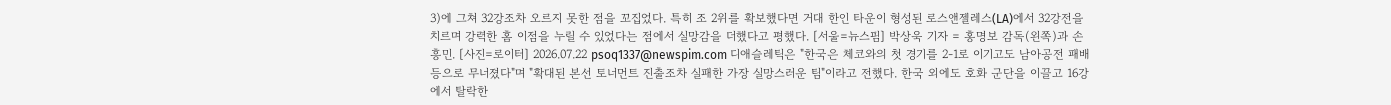3)에 그쳐 32강조차 오르지 못한 점을 꼬집었다. 특히 조 2위를 확보했다면 거대 한인 타운이 형성된 로스앤젤레스(LA)에서 32강전을 치르며 강력한 홈 이점을 누릴 수 있었다는 점에서 실망감을 더했다고 평했다. [서울=뉴스핌] 박상욱 기자 = 홍명보 감독(왼쪽)과 손흥민. [사진=로이터] 2026.07.22 psoq1337@newspim.com 디애슬레틱은 "한국은 체코와의 첫 경기를 2-1로 이기고도 남아공전 패배 등으로 무너졌다"며 "확대된 본선 토너먼트 진출조차 실패한 가장 실망스러운 팀"이라고 전했다. 한국 외에도 호화 군단을 이끌고 16강에서 탈락한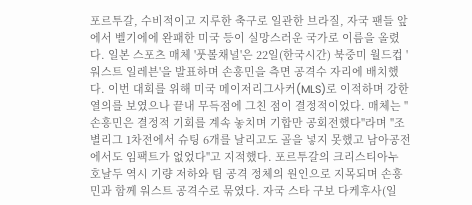포르투갈, 수비적이고 지루한 축구로 일관한 브라질, 자국 팬들 앞에서 벨기에에 완패한 미국 등이 실망스러운 국가로 이름을 올렸다. 일본 스포츠 매체 '풋볼채널'은 22일(한국시간) 북중미 월드컵 '워스트 일레븐'을 발표하며 손흥민을 측면 공격수 자리에 배치했다. 이번 대회를 위해 미국 메이저리그사커(MLS)로 이적하며 강한 열의를 보였으나 끝내 무득점에 그친 점이 결정적이었다. 매체는 "손흥민은 결정적 기회를 계속 놓치며 기합만 공회전했다"라며 "조별리그 1차전에서 슈팅 6개를 날리고도 골을 넣지 못했고 남아공전에서도 임팩트가 없었다"고 지적했다. 포르투갈의 크리스티아누 호날두 역시 기량 저하와 팀 공격 정체의 원인으로 지목되며 손흥민과 함께 워스트 공격수로 묶였다. 자국 스타 구보 다케후사(일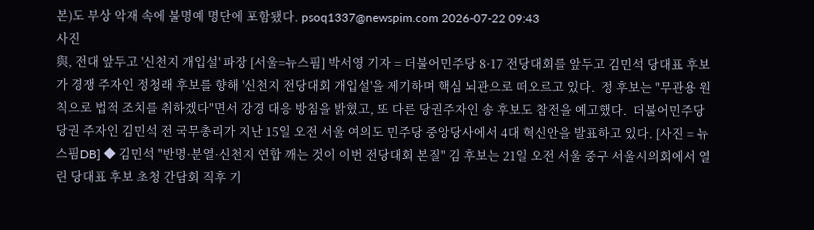본)도 부상 악재 속에 불명예 명단에 포함됐다. psoq1337@newspim.com 2026-07-22 09:43
사진
與, 전대 앞두고 '신천지 개입설' 파장 [서울=뉴스핌] 박서영 기자 = 더불어민주당 8·17 전당대회를 앞두고 김민석 당대표 후보가 경쟁 주자인 정청래 후보를 향해 '신천지 전당대회 개입설'을 제기하며 핵심 뇌관으로 떠오르고 있다.  정 후보는 "무관용 원칙으로 법적 조치를 취하겠다"면서 강경 대응 방침을 밝혔고, 또 다른 당권주자인 송 후보도 참전을 예고했다.  더불어민주당 당권 주자인 김민석 전 국무총리가 지난 15일 오전 서울 여의도 민주당 중앙당사에서 4대 혁신안을 발표하고 있다. [사진 = 뉴스핌DB] ◆ 김민석 "반명·분열·신천지 연합 깨는 것이 이번 전당대회 본질" 김 후보는 21일 오전 서울 중구 서울시의회에서 열린 당대표 후보 초청 간담회 직후 기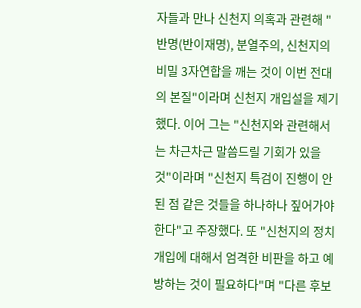자들과 만나 신천지 의혹과 관련해 "반명(반이재명), 분열주의, 신천지의 비밀 3자연합을 깨는 것이 이번 전대의 본질"이라며 신천지 개입설을 제기했다. 이어 그는 "신천지와 관련해서는 차근차근 말씀드릴 기회가 있을 것"이라며 "신천지 특검이 진행이 안 된 점 같은 것들을 하나하나 짚어가야 한다"고 주장했다. 또 "신천지의 정치개입에 대해서 엄격한 비판을 하고 예방하는 것이 필요하다"며 "다른 후보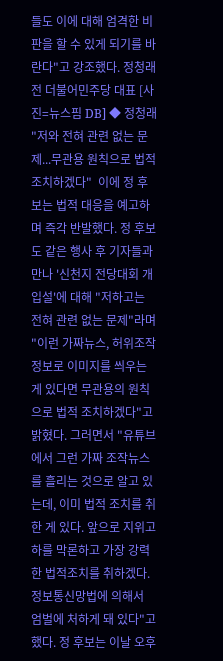들도 이에 대해 엄격한 비판을 할 수 있게 되기를 바란다"고 강조했다. 정청래 전 더불어민주당 대표 [사진=뉴스핌 DB] ◆ 정청래 "저와 전혀 관련 없는 문제...무관용 원칙으로 법적 조치하겠다"  이에 정 후보는 법적 대응을 예고하며 즉각 반발했다. 정 후보도 같은 행사 후 기자들과 만나 '신천지 전당대회 개입설'에 대해 "저하고는 전혀 관련 없는 문제"라며 "이런 가짜뉴스, 허위조작 정보로 이미지를 씌우는 게 있다면 무관용의 원칙으로 법적 조치하겠다"고 밝혔다. 그러면서 "유튜브에서 그런 가짜 조작뉴스를 흘리는 것으로 알고 있는데, 이미 법적 조치를 취한 게 있다. 앞으로 지위고하를 막론하고 가장 강력한 법적조치를 취하겠다. 정보통신망법에 의해서 엄벌에 처하게 돼 있다"고 했다. 정 후보는 이날 오후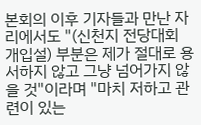본회의 이후 기자들과 만난 자리에서도 "(신천지 전당대회 개입설) 부분은 제가 절대로 용서하지 않고 그냥 넘어가지 않을 것"이라며 "마치 저하고 관련이 있는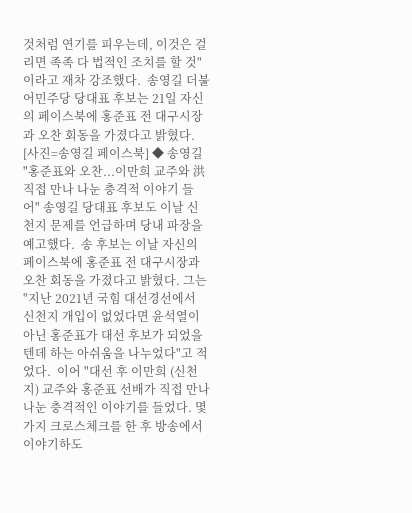것처럼 연기를 피우는데, 이것은 걸리면 족족 다 법적인 조치를 할 것"이라고 재차 강조했다.  송영길 더불어민주당 당대표 후보는 21일 자신의 페이스북에 홍준표 전 대구시장과 오찬 회동을 가졌다고 밝혔다. [사진=송영길 페이스북] ◆ 송영길 "홍준표와 오찬...이만희 교주와 洪 직접 만나 나눈 충격적 이야기 들어" 송영길 당대표 후보도 이날 신천지 문제를 언급하며 당내 파장을 예고했다.  송 후보는 이날 자신의 페이스북에 홍준표 전 대구시장과 오찬 회동을 가졌다고 밝혔다. 그는 "지난 2021년 국힘 대선경선에서 신천지 개입이 없었다면 윤석열이 아닌 홍준표가 대선 후보가 되었을텐데 하는 아쉬움을 나누었다"고 적었다.  이어 "대선 후 이만희 (신천지) 교주와 홍준표 선배가 직접 만나 나눈 충격적인 이야기를 들었다. 몇 가지 크로스체크를 한 후 방송에서 이야기하도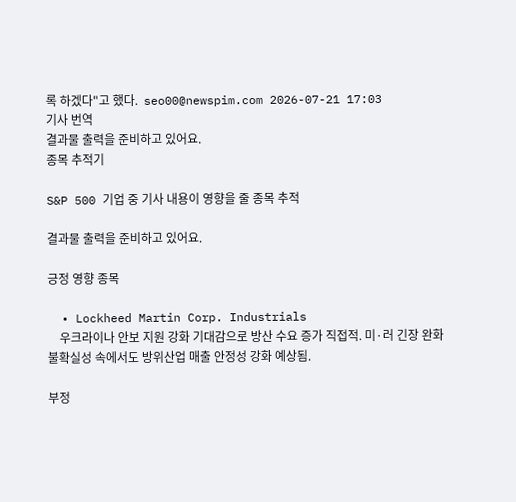록 하겠다"고 했다.  seo00@newspim.com 2026-07-21 17:03
기사 번역
결과물 출력을 준비하고 있어요.
종목 추적기

S&P 500 기업 중 기사 내용이 영향을 줄 종목 추적

결과물 출력을 준비하고 있어요.

긍정 영향 종목

  • Lockheed Martin Corp. Industrials
    우크라이나 안보 지원 강화 기대감으로 방산 수요 증가 직접적. 미·러 긴장 완화 불확실성 속에서도 방위산업 매출 안정성 강화 예상됨.

부정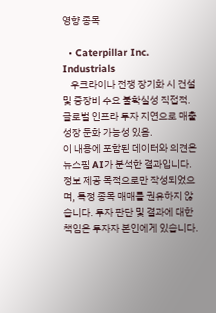영향 종목

  • Caterpillar Inc. Industrials
    우크라이나 전쟁 장기화 시 건설 및 중장비 수요 불확실성 직접적. 글로벌 인프라 투자 지연으로 매출 성장 둔화 가능성 있음.
이 내용에 포함된 데이터와 의견은 뉴스핌 AI가 분석한 결과입니다. 정보 제공 목적으로만 작성되었으며, 특정 종목 매매를 권유하지 않습니다. 투자 판단 및 결과에 대한 책임은 투자자 본인에게 있습니다.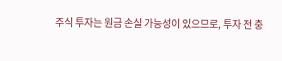주식 투자는 원금 손실 가능성이 있으므로, 투자 전 충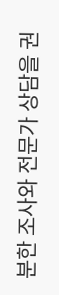분한 조사와 전문가 상담을 권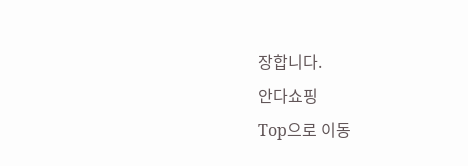장합니다.
안다쇼핑
Top으로 이동